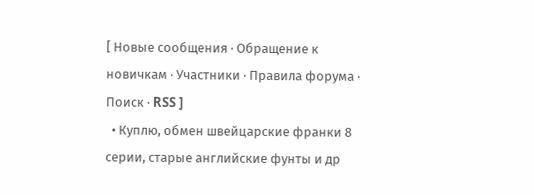[ Новые сообщения · Обращение к новичкам · Участники · Правила форума · Поиск · RSS ]
  • Куплю, обмен швейцарские франки 8 серии, старые английские фунты и др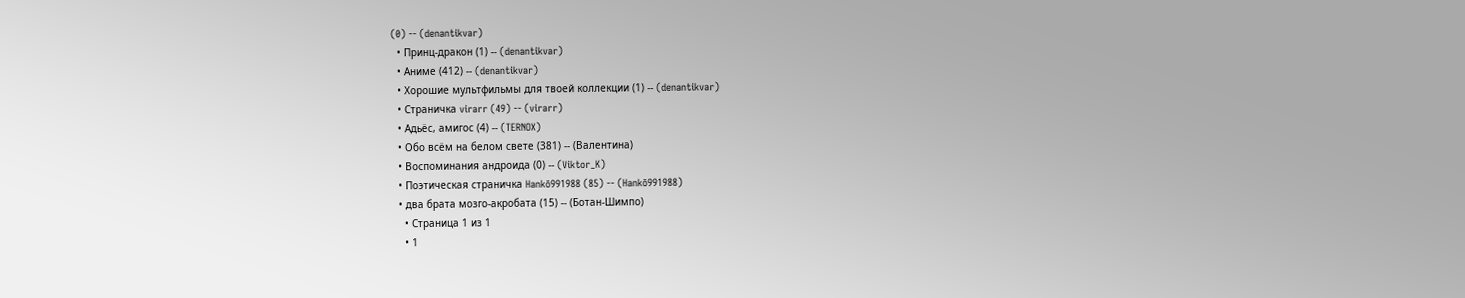(0) -- (denantikvar)
  • Принц-дракон (1) -- (denantikvar)
  • Аниме (412) -- (denantikvar)
  • Хорошие мультфильмы для твоей коллекции (1) -- (denantikvar)
  • Страничка virarr (49) -- (virarr)
  • Адьёс, амигос (4) -- (TERNOX)
  • Обо всём на белом свете (381) -- (Валентина)
  • Воспоминания андроида (0) -- (Viktor_K)
  • Поэтическая страничка Hankō991988 (85) -- (Hankō991988)
  • два брата мозго-акробата (15) -- (Ботан-Шимпо)
    • Страница 1 из 1
    • 1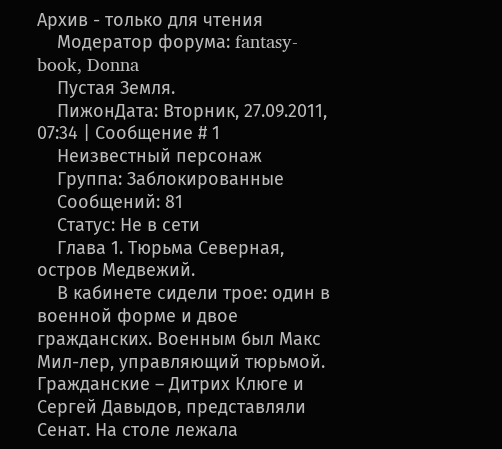Архив - только для чтения
    Модератор форума: fantasy-book, Donna
    Пустая Земля.
    ПижонДата: Вторник, 27.09.2011, 07:34 | Сообщение # 1
    Неизвестный персонаж
    Группа: Заблокированные
    Сообщений: 81
    Статус: Не в сети
    Глава 1. Тюрьма Северная, остров Медвежий.
    В кабинете сидели трое: один в военной форме и двое гражданских. Военным был Макс Мил-лер, управляющий тюрьмой. Гражданские – Дитрих Клюге и Сергей Давыдов, представляли Сенат. На столе лежала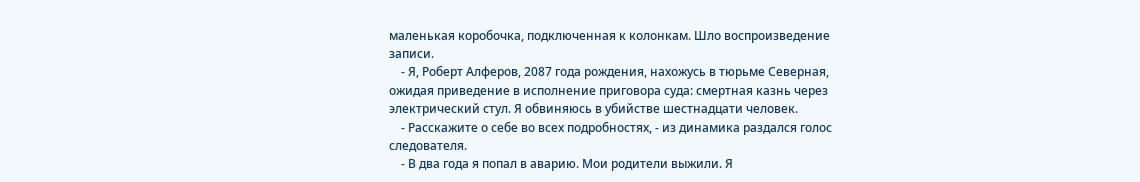маленькая коробочка, подключенная к колонкам. Шло воспроизведение записи.
    - Я, Роберт Алферов, 2087 года рождения, нахожусь в тюрьме Северная, ожидая приведение в исполнение приговора суда: смертная казнь через электрический стул. Я обвиняюсь в убийстве шестнадцати человек.
    - Расскажите о себе во всех подробностях, - из динамика раздался голос следователя.
    - В два года я попал в аварию. Мои родители выжили. Я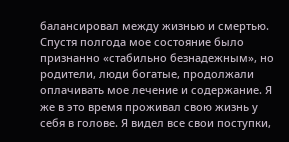балансировал между жизнью и смертью. Спустя полгода мое состояние было признанно «стабильно безнадежным», но родители, люди богатые, продолжали оплачивать мое лечение и содержание. Я же в это время проживал свою жизнь у себя в голове. Я видел все свои поступки,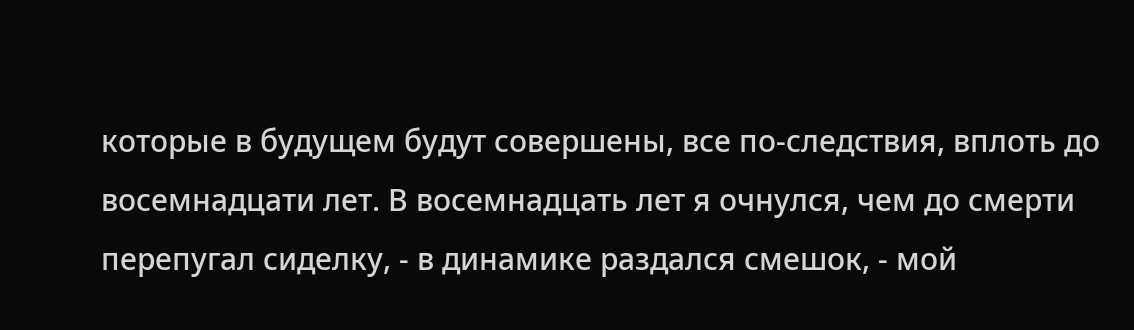которые в будущем будут совершены, все по-следствия, вплоть до восемнадцати лет. В восемнадцать лет я очнулся, чем до смерти перепугал сиделку, - в динамике раздался смешок, - мой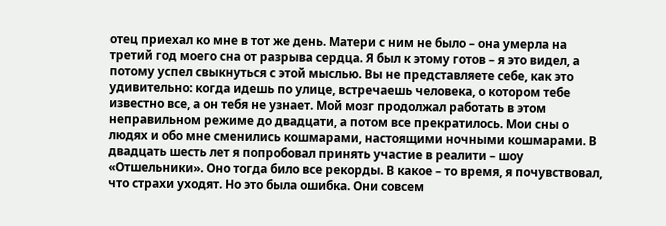отец приехал ко мне в тот же день. Матери с ним не было – она умерла на третий год моего сна от разрыва сердца. Я был к этому готов – я это видел, а потому успел свыкнуться с этой мыслью. Вы не представляете себе, как это удивительно: когда идешь по улице, встречаешь человека, о котором тебе известно все, а он тебя не узнает. Мой мозг продолжал работать в этом неправильном режиме до двадцати, а потом все прекратилось. Мои сны о людях и обо мне сменились кошмарами, настоящими ночными кошмарами. В двадцать шесть лет я попробовал принять участие в реалити – шоу «Отшельники». Оно тогда било все рекорды. В какое – то время, я почувствовал, что страхи уходят. Но это была ошибка. Они совсем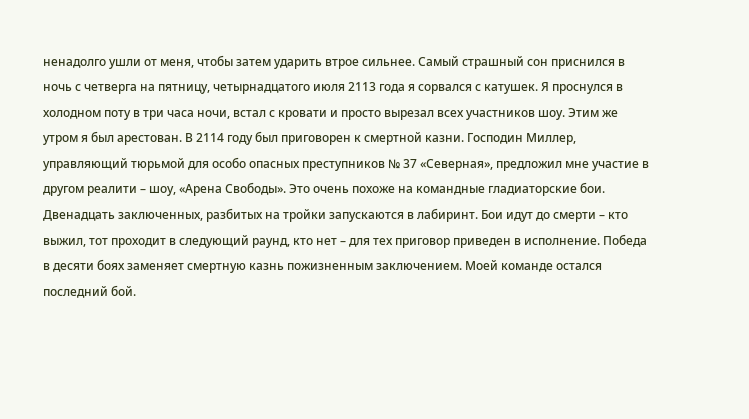ненадолго ушли от меня, чтобы затем ударить втрое сильнее. Самый страшный сон приснился в ночь с четверга на пятницу, четырнадцатого июля 2113 года я сорвался с катушек. Я проснулся в холодном поту в три часа ночи, встал с кровати и просто вырезал всех участников шоу. Этим же утром я был арестован. В 2114 году был приговорен к смертной казни. Господин Миллер, управляющий тюрьмой для особо опасных преступников № 37 «Северная», предложил мне участие в другом реалити – шоу, «Арена Свободы». Это очень похоже на командные гладиаторские бои. Двенадцать заключенных, разбитых на тройки запускаются в лабиринт. Бои идут до смерти – кто выжил, тот проходит в следующий раунд, кто нет – для тех приговор приведен в исполнение. Победа в десяти боях заменяет смертную казнь пожизненным заключением. Моей команде остался последний бой.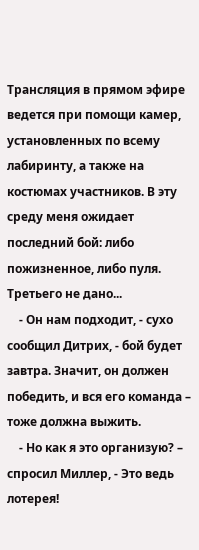Трансляция в прямом эфире ведется при помощи камер, установленных по всему лабиринту, а также на костюмах участников. В эту среду меня ожидает последний бой: либо пожизненное, либо пуля. Третьего не дано...
    - Он нам подходит, - сухо сообщил Дитрих, - бой будет завтра. Значит, он должен победить, и вся его команда – тоже должна выжить.
    - Но как я это организую? – спросил Миллер, - Это ведь лотерея!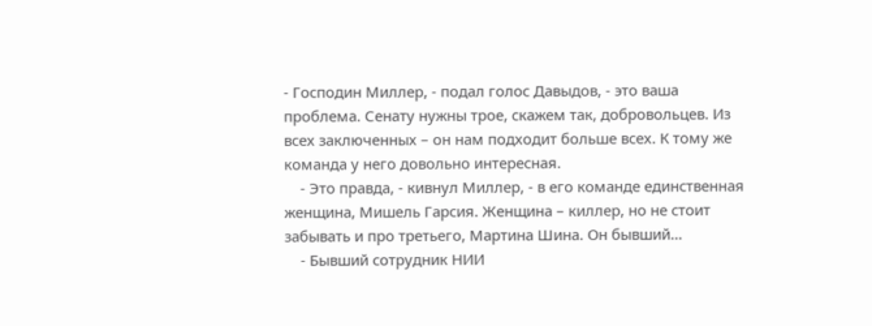- Господин Миллер, - подал голос Давыдов, - это ваша проблема. Сенату нужны трое, скажем так, добровольцев. Из всех заключенных – он нам подходит больше всех. К тому же команда у него довольно интересная.
    - Это правда, - кивнул Миллер, - в его команде единственная женщина, Мишель Гарсия. Женщина – киллер, но не стоит забывать и про третьего, Мартина Шина. Он бывший…
    - Бывший сотрудник НИИ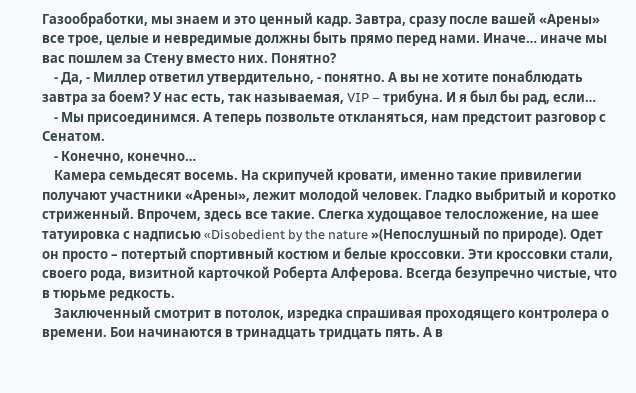Газообработки, мы знаем и это ценный кадр. Завтра, сразу после вашей «Арены» все трое, целые и невредимые должны быть прямо перед нами. Иначе… иначе мы вас пошлем за Стену вместо них. Понятно?
    - Да, - Миллер ответил утвердительно, - понятно. А вы не хотите понаблюдать завтра за боем? У нас есть, так называемая, VIP – трибуна. И я был бы рад, если…
    - Мы присоединимся. А теперь позвольте откланяться, нам предстоит разговор с Сенатом.
    - Конечно, конечно…
    Камера семьдесят восемь. На скрипучей кровати, именно такие привилегии получают участники «Арены», лежит молодой человек. Гладко выбритый и коротко стриженный. Впрочем, здесь все такие. Слегка худощавое телосложение, на шее татуировка с надписью «Disobedient by the nature »(Непослушный по природе). Одет он просто – потертый спортивный костюм и белые кроссовки. Эти кроссовки стали, своего рода, визитной карточкой Роберта Алферова. Всегда безупречно чистые, что в тюрьме редкость.
    Заключенный смотрит в потолок, изредка спрашивая проходящего контролера о времени. Бои начинаются в тринадцать тридцать пять. А в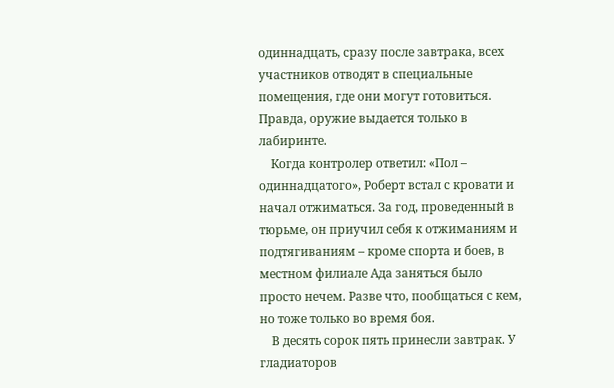одиннадцать, сразу после завтрака, всех участников отводят в специальные помещения, где они могут готовиться. Правда, оружие выдается только в лабиринте.
    Когда контролер ответил: «Пол – одиннадцатого», Роберт встал с кровати и начал отжиматься. За год, проведенный в тюрьме, он приучил себя к отжиманиям и подтягиваниям – кроме спорта и боев, в местном филиале Ада заняться было просто нечем. Разве что, пообщаться с кем, но тоже только во время боя.
    В десять сорок пять принесли завтрак. У гладиаторов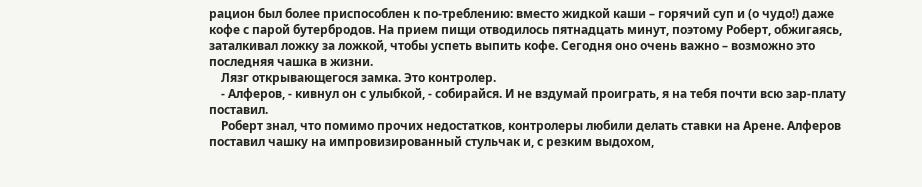рацион был более приспособлен к по-треблению: вместо жидкой каши – горячий суп и (о чудо!) даже кофе с парой бутербродов. На прием пищи отводилось пятнадцать минут, поэтому Роберт, обжигаясь, заталкивал ложку за ложкой, чтобы успеть выпить кофе. Сегодня оно очень важно – возможно это последняя чашка в жизни.
    Лязг открывающегося замка. Это контролер.
    - Алферов, - кивнул он с улыбкой, - собирайся. И не вздумай проиграть, я на тебя почти всю зар-плату поставил.
    Роберт знал, что помимо прочих недостатков, контролеры любили делать ставки на Арене. Алферов поставил чашку на импровизированный стульчак и, с резким выдохом,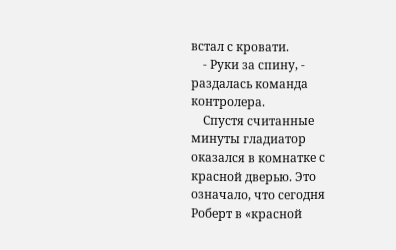встал с кровати.
    - Руки за спину, - раздалась команда контролера.
    Спустя считанные минуты гладиатор оказался в комнатке с красной дверью. Это означало, что сегодня Роберт в «красной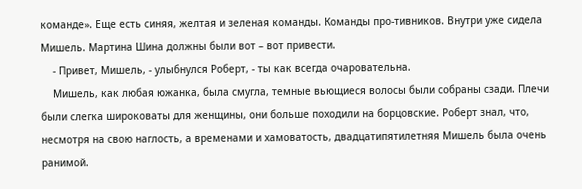команде». Еще есть синяя, желтая и зеленая команды. Команды про-тивников. Внутри уже сидела Мишель. Мартина Шина должны были вот – вот привести.
    - Привет, Мишель, - улыбнулся Роберт, - ты как всегда очаровательна.
    Мишель, как любая южанка, была смугла, темные вьющиеся волосы были собраны сзади. Плечи были слегка широковаты для женщины, они больше походили на борцовские. Роберт знал, что, несмотря на свою наглость, а временами и хамоватость, двадцатипятилетняя Мишель была очень ранимой.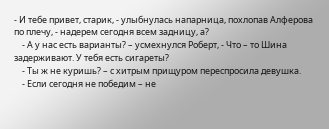- И тебе привет, старик, - улыбнулась напарница, похлопав Алферова по плечу, - надерем сегодня всем задницу, а?
    - А у нас есть варианты? – усмехнулся Роберт, - Что – то Шина задерживают. У тебя есть сигареты?
    - Ты ж не куришь? – с хитрым прищуром переспросила девушка.
    - Если сегодня не победим – не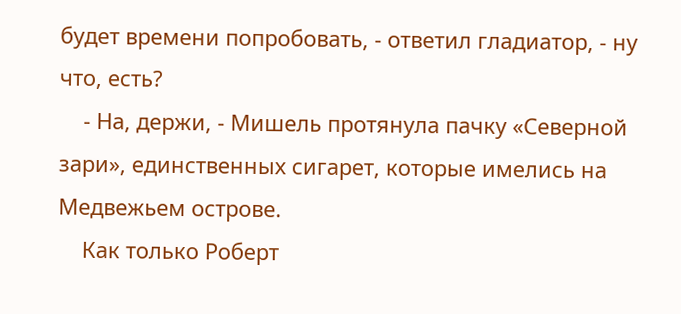будет времени попробовать, - ответил гладиатор, - ну что, есть?
    - На, держи, - Мишель протянула пачку «Северной зари», единственных сигарет, которые имелись на Медвежьем острове.
    Как только Роберт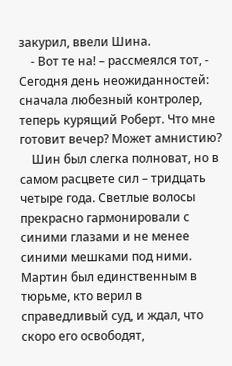закурил, ввели Шина.
    - Вот те на! – рассмеялся тот, - Сегодня день неожиданностей: сначала любезный контролер, теперь курящий Роберт. Что мне готовит вечер? Может амнистию?
    Шин был слегка полноват, но в самом расцвете сил – тридцать четыре года. Светлые волосы прекрасно гармонировали с синими глазами и не менее синими мешками под ними. Мартин был единственным в тюрьме, кто верил в справедливый суд, и ждал, что скоро его освободят,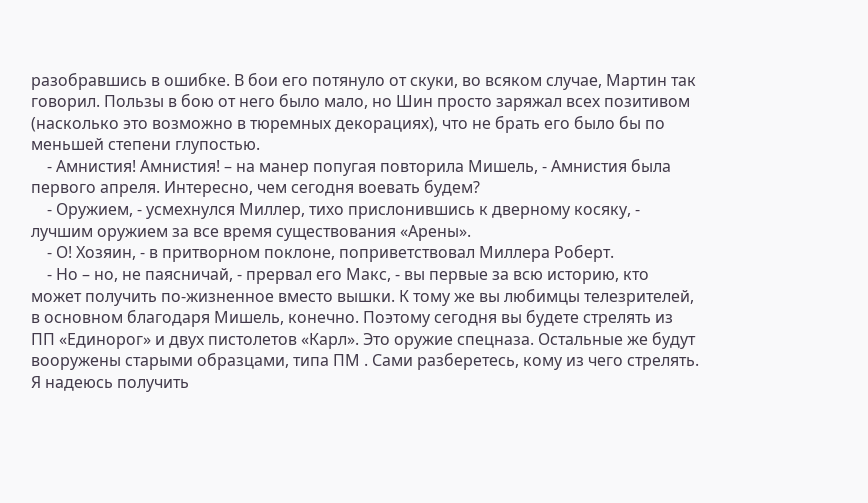разобравшись в ошибке. В бои его потянуло от скуки, во всяком случае, Мартин так говорил. Пользы в бою от него было мало, но Шин просто заряжал всех позитивом (насколько это возможно в тюремных декорациях), что не брать его было бы по меньшей степени глупостью.
    - Амнистия! Амнистия! – на манер попугая повторила Мишель, - Амнистия была первого апреля. Интересно, чем сегодня воевать будем?
    - Оружием, - усмехнулся Миллер, тихо прислонившись к дверному косяку, - лучшим оружием за все время существования «Арены».
    - О! Хозяин, - в притворном поклоне, поприветствовал Миллера Роберт.
    - Но – но, не паясничай, - прервал его Макс, - вы первые за всю историю, кто может получить по-жизненное вместо вышки. К тому же вы любимцы телезрителей, в основном благодаря Мишель, конечно. Поэтому сегодня вы будете стрелять из ПП «Единорог» и двух пистолетов «Карл». Это оружие спецназа. Остальные же будут вооружены старыми образцами, типа ПМ . Сами разберетесь, кому из чего стрелять. Я надеюсь получить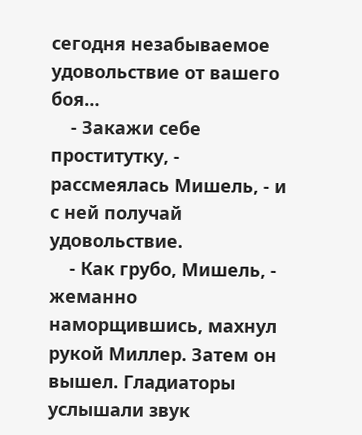сегодня незабываемое удовольствие от вашего боя…
    - Закажи себе проститутку, - рассмеялась Мишель, - и с ней получай удовольствие.
    - Как грубо, Мишель, - жеманно наморщившись, махнул рукой Миллер. Затем он вышел. Гладиаторы услышали звук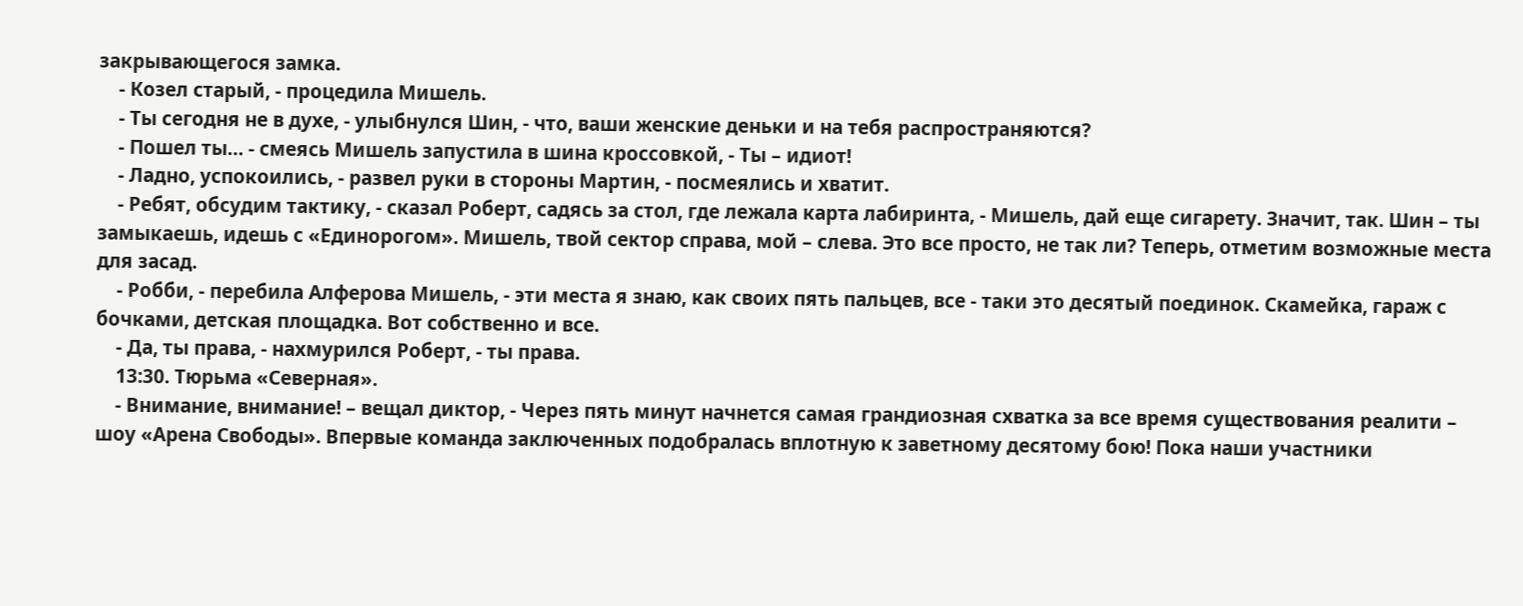закрывающегося замка.
    - Козел старый, - процедила Мишель.
    - Ты сегодня не в духе, - улыбнулся Шин, - что, ваши женские деньки и на тебя распространяются?
    - Пошел ты… - смеясь Мишель запустила в шина кроссовкой, - Ты – идиот!
    - Ладно, успокоились, - развел руки в стороны Мартин, - посмеялись и хватит.
    - Ребят, обсудим тактику, - сказал Роберт, садясь за стол, где лежала карта лабиринта, - Мишель, дай еще сигарету. Значит, так. Шин – ты замыкаешь, идешь с «Единорогом». Мишель, твой сектор справа, мой – слева. Это все просто, не так ли? Теперь, отметим возможные места для засад.
    - Робби, - перебила Алферова Мишель, - эти места я знаю, как своих пять пальцев, все - таки это десятый поединок. Скамейка, гараж с бочками, детская площадка. Вот собственно и все.
    - Да, ты права, - нахмурился Роберт, - ты права.
    13:30. Тюрьма «Северная».
    - Внимание, внимание! – вещал диктор, - Через пять минут начнется самая грандиозная схватка за все время существования реалити – шоу «Арена Свободы». Впервые команда заключенных подобралась вплотную к заветному десятому бою! Пока наши участники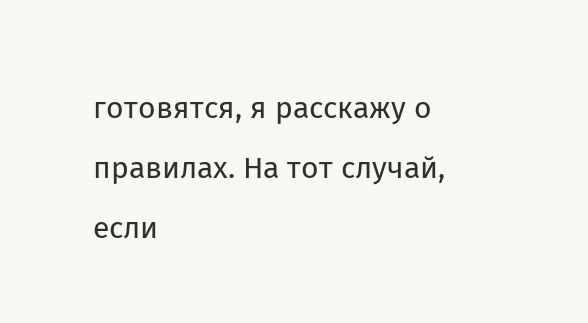готовятся, я расскажу о правилах. На тот случай, если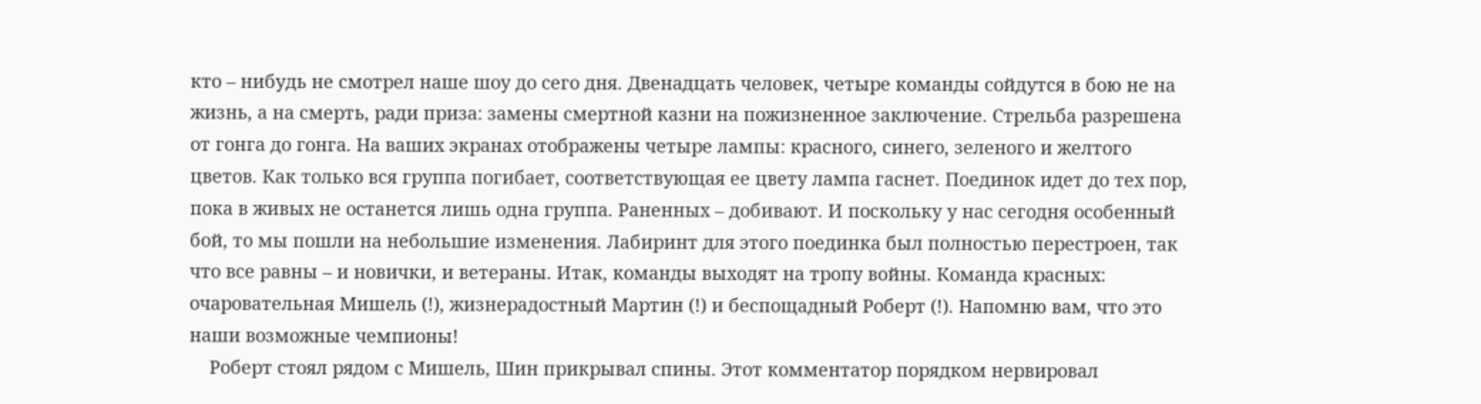кто – нибудь не смотрел наше шоу до сего дня. Двенадцать человек, четыре команды сойдутся в бою не на жизнь, а на смерть, ради приза: замены смертной казни на пожизненное заключение. Стрельба разрешена от гонга до гонга. На ваших экранах отображены четыре лампы: красного, синего, зеленого и желтого цветов. Как только вся группа погибает, соответствующая ее цвету лампа гаснет. Поединок идет до тех пор, пока в живых не останется лишь одна группа. Раненных – добивают. И поскольку у нас сегодня особенный бой, то мы пошли на небольшие изменения. Лабиринт для этого поединка был полностью перестроен, так что все равны – и новички, и ветераны. Итак, команды выходят на тропу войны. Команда красных: очаровательная Мишель (!), жизнерадостный Мартин (!) и беспощадный Роберт (!). Напомню вам, что это наши возможные чемпионы!
    Роберт стоял рядом с Мишель, Шин прикрывал спины. Этот комментатор порядком нервировал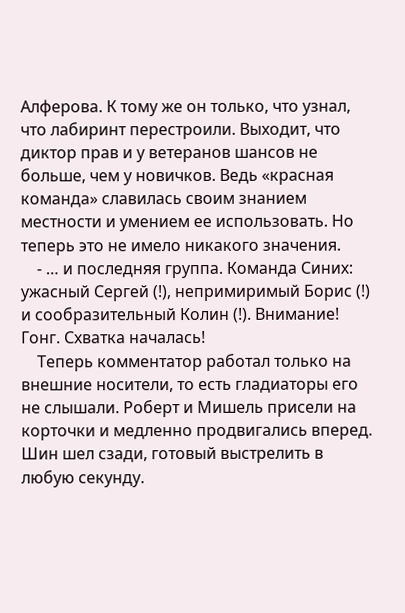Алферова. К тому же он только, что узнал, что лабиринт перестроили. Выходит, что диктор прав и у ветеранов шансов не больше, чем у новичков. Ведь «красная команда» славилась своим знанием местности и умением ее использовать. Но теперь это не имело никакого значения.
    - … и последняя группа. Команда Синих: ужасный Сергей (!), непримиримый Борис (!) и сообразительный Колин (!). Внимание! Гонг. Схватка началась!
    Теперь комментатор работал только на внешние носители, то есть гладиаторы его не слышали. Роберт и Мишель присели на корточки и медленно продвигались вперед. Шин шел сзади, готовый выстрелить в любую секунду.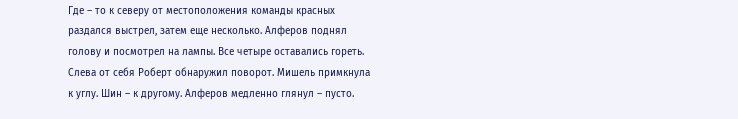Где – то к северу от местоположения команды красных раздался выстрел, затем еще несколько. Алферов поднял голову и посмотрел на лампы. Все четыре оставались гореть. Слева от себя Роберт обнаружил поворот. Мишель примкнула к углу. Шин – к другому. Алферов медленно глянул – пусто.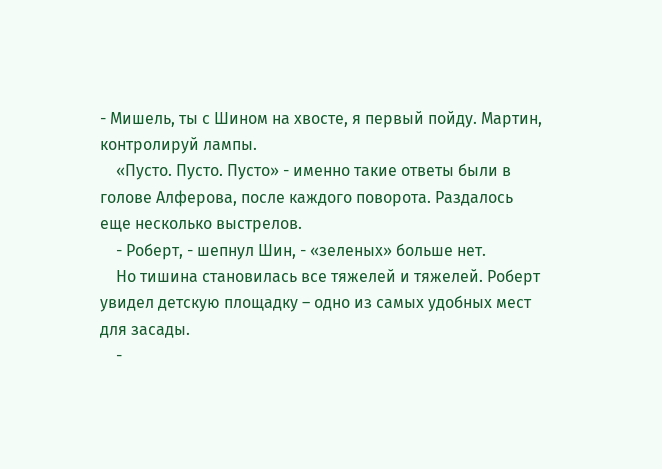- Мишель, ты с Шином на хвосте, я первый пойду. Мартин, контролируй лампы.
    «Пусто. Пусто. Пусто» - именно такие ответы были в голове Алферова, после каждого поворота. Раздалось еще несколько выстрелов.
    - Роберт, - шепнул Шин, - «зеленых» больше нет.
    Но тишина становилась все тяжелей и тяжелей. Роберт увидел детскую площадку – одно из самых удобных мест для засады.
    -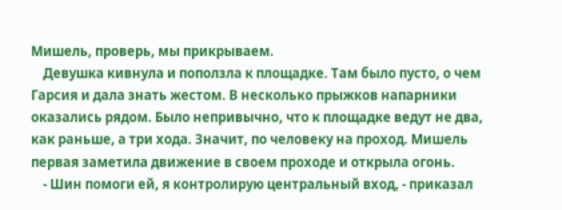Мишель, проверь, мы прикрываем.
    Девушка кивнула и поползла к площадке. Там было пусто, о чем Гарсия и дала знать жестом. В несколько прыжков напарники оказались рядом. Было непривычно, что к площадке ведут не два, как раньше, а три хода. Значит, по человеку на проход. Мишель первая заметила движение в своем проходе и открыла огонь.
    - Шин помоги ей, я контролирую центральный вход, - приказал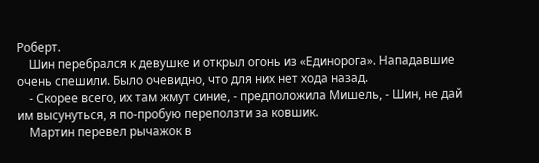Роберт.
    Шин перебрался к девушке и открыл огонь из «Единорога». Нападавшие очень спешили. Было очевидно, что для них нет хода назад.
    - Скорее всего, их там жмут синие, - предположила Мишель, - Шин, не дай им высунуться, я по-пробую переползти за ковшик.
    Мартин перевел рычажок в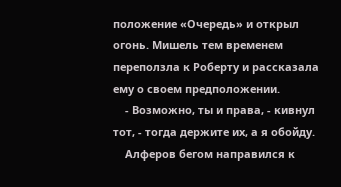положение «Очередь» и открыл огонь. Мишель тем временем переползла к Роберту и рассказала ему о своем предположении.
    - Возможно, ты и права, - кивнул тот, - тогда держите их, а я обойду.
    Алферов бегом направился к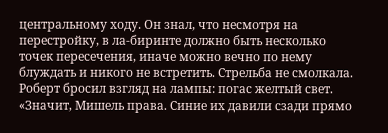центральному ходу. Он знал, что несмотря на перестройку, в ла-биринте должно быть несколько точек пересечения, иначе можно вечно по нему блуждать и никого не встретить. Стрельба не смолкала. Роберт бросил взгляд на лампы: погас желтый свет. «Значит, Мишель права. Синие их давили сзади прямо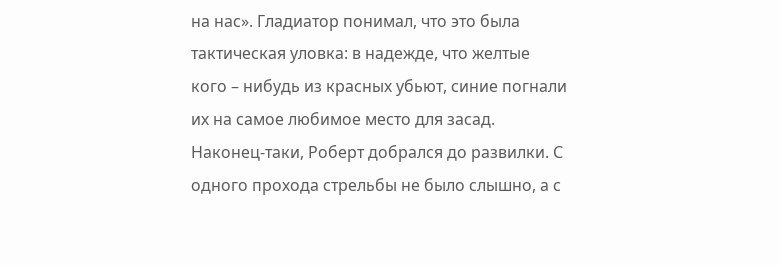на нас». Гладиатор понимал, что это была тактическая уловка: в надежде, что желтые кого – нибудь из красных убьют, синие погнали их на самое любимое место для засад. Наконец-таки, Роберт добрался до развилки. С одного прохода стрельбы не было слышно, а с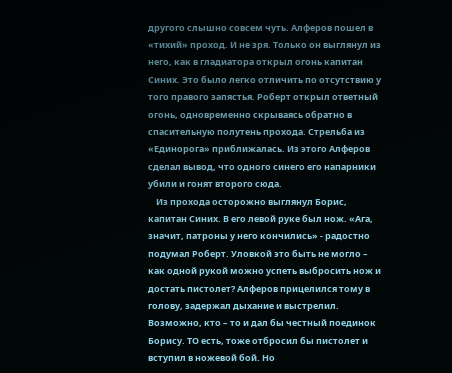другого слышно совсем чуть. Алферов пошел в «тихий» проход. И не зря. Только он выглянул из него, как в гладиатора открыл огонь капитан Синих. Это было легко отличить по отсутствию у того правого запястья. Роберт открыл ответный огонь, одновременно скрываясь обратно в спасительную полутень прохода. Стрельба из «Единорога» приближалась. Из этого Алферов сделал вывод, что одного синего его напарники убили и гонят второго сюда.
    Из прохода осторожно выглянул Борис, капитан Синих. В его левой руке был нож. «Ага, значит, патроны у него кончились» - радостно подумал Роберт. Уловкой это быть не могло – как одной рукой можно успеть выбросить нож и достать пистолет? Алферов прицелился тому в голову, задержал дыхание и выстрелил. Возможно, кто – то и дал бы честный поединок Борису. ТО есть, тоже отбросил бы пистолет и вступил в ножевой бой. Но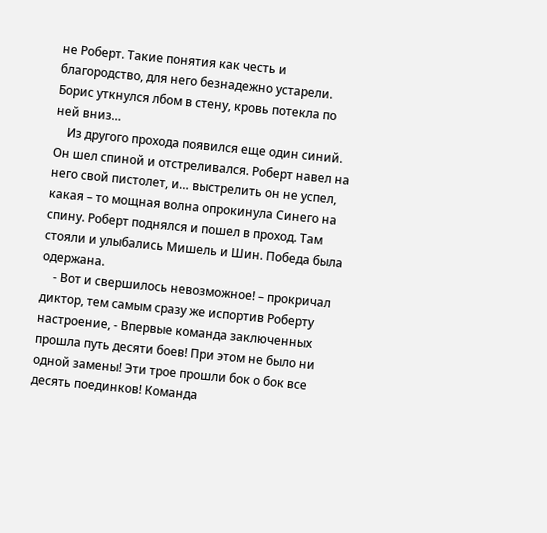не Роберт. Такие понятия как честь и благородство, для него безнадежно устарели. Борис уткнулся лбом в стену, кровь потекла по ней вниз…
    Из другого прохода появился еще один синий. Он шел спиной и отстреливался. Роберт навел на него свой пистолет, и… выстрелить он не успел, какая – то мощная волна опрокинула Синего на спину. Роберт поднялся и пошел в проход. Там стояли и улыбались Мишель и Шин. Победа была одержана.
    - Вот и свершилось невозможное! – прокричал диктор, тем самым сразу же испортив Роберту настроение, - Впервые команда заключенных прошла путь десяти боев! При этом не было ни одной замены! Эти трое прошли бок о бок все десять поединков! Команда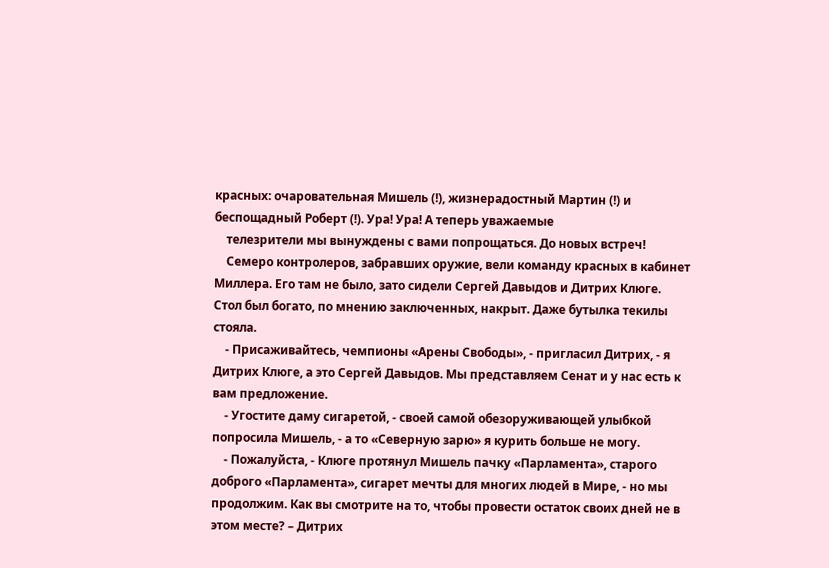красных: очаровательная Мишель (!), жизнерадостный Мартин (!) и беспощадный Роберт (!). Ура! Ура! А теперь уважаемые
    телезрители мы вынуждены с вами попрощаться. До новых встреч!
    Семеро контролеров, забравших оружие, вели команду красных в кабинет Миллера. Его там не было, зато сидели Сергей Давыдов и Дитрих Клюге. Стол был богато, по мнению заключенных, накрыт. Даже бутылка текилы стояла.
    - Присаживайтесь, чемпионы «Арены Свободы», - пригласил Дитрих, - я Дитрих Клюге, а это Сергей Давыдов. Мы представляем Сенат и у нас есть к вам предложение.
    - Угостите даму сигаретой, - своей самой обезоруживающей улыбкой попросила Мишель, - а то «Северную зарю» я курить больше не могу.
    - Пожалуйста, - Клюге протянул Мишель пачку «Парламента», старого доброго «Парламента», сигарет мечты для многих людей в Мире, - но мы продолжим. Как вы смотрите на то, чтобы провести остаток своих дней не в этом месте? – Дитрих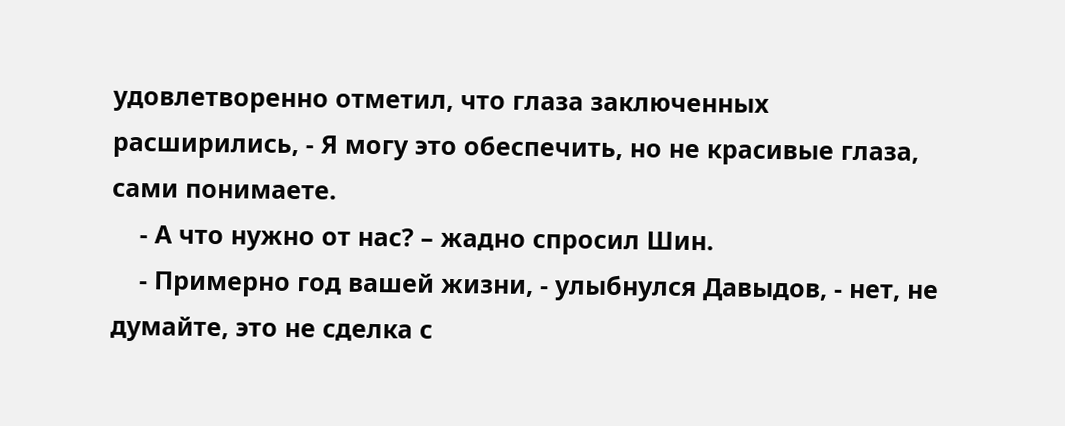удовлетворенно отметил, что глаза заключенных расширились, - Я могу это обеспечить, но не красивые глаза, сами понимаете.
    - А что нужно от нас? – жадно спросил Шин.
    - Примерно год вашей жизни, - улыбнулся Давыдов, - нет, не думайте, это не сделка с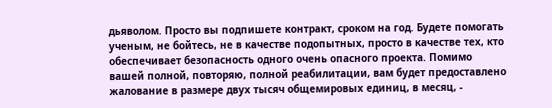дьяволом. Просто вы подпишете контракт, сроком на год. Будете помогать ученым, не бойтесь, не в качестве подопытных, просто в качестве тех, кто обеспечивает безопасность одного очень опасного проекта. Помимо вашей полной, повторяю, полной реабилитации, вам будет предоставлено жалование в размере двух тысяч общемировых единиц, в месяц, -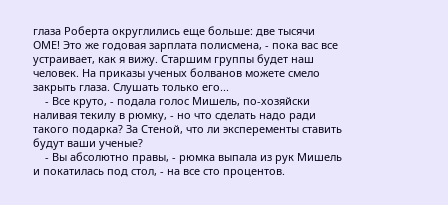глаза Роберта округлились еще больше: две тысячи ОМЕ! Это же годовая зарплата полисмена, - пока вас все устраивает, как я вижу. Старшим группы будет наш человек. На приказы ученых болванов можете смело закрыть глаза. Слушать только его...
    - Все круто, - подала голос Мишель, по-хозяйски наливая текилу в рюмку, - но что сделать надо ради такого подарка? За Стеной, что ли эксперементы ставить будут ваши ученые?
    - Вы абсолютно правы, - рюмка выпала из рук Мишель и покатилась под стол, - на все сто процентов.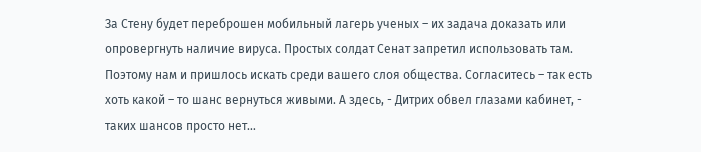За Стену будет переброшен мобильный лагерь ученых – их задача доказать или опровергнуть наличие вируса. Простых солдат Сенат запретил использовать там. Поэтому нам и пришлось искать среди вашего слоя общества. Согласитесь – так есть хоть какой – то шанс вернуться живыми. А здесь, - Дитрих обвел глазами кабинет, - таких шансов просто нет…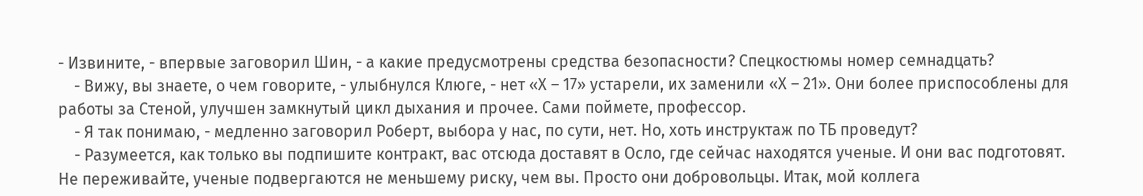- Извините, - впервые заговорил Шин, - а какие предусмотрены средства безопасности? Спецкостюмы номер семнадцать?
    - Вижу, вы знаете, о чем говорите, - улыбнулся Клюге, - нет «Х – 17» устарели, их заменили «Х – 21». Они более приспособлены для работы за Стеной, улучшен замкнутый цикл дыхания и прочее. Сами поймете, профессор.
    - Я так понимаю, - медленно заговорил Роберт, выбора у нас, по сути, нет. Но, хоть инструктаж по ТБ проведут?
    - Разумеется, как только вы подпишите контракт, вас отсюда доставят в Осло, где сейчас находятся ученые. И они вас подготовят. Не переживайте, ученые подвергаются не меньшему риску, чем вы. Просто они добровольцы. Итак, мой коллега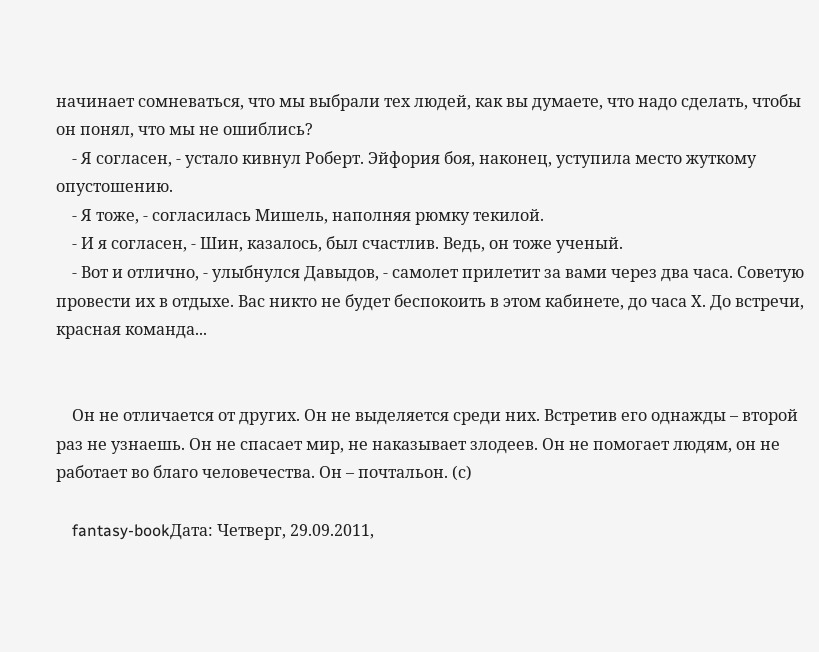начинает сомневаться, что мы выбрали тех людей, как вы думаете, что надо сделать, чтобы он понял, что мы не ошиблись?
    - Я согласен, - устало кивнул Роберт. Эйфория боя, наконец, уступила место жуткому опустошению.
    - Я тоже, - согласилась Мишель, наполняя рюмку текилой.
    - И я согласен, - Шин, казалось, был счастлив. Ведь, он тоже ученый.
    - Вот и отлично, - улыбнулся Давыдов, - самолет прилетит за вами через два часа. Советую провести их в отдыхе. Вас никто не будет беспокоить в этом кабинете, до часа Х. До встречи, красная команда...


    Он не отличается от других. Он не выделяется среди них. Встретив его однажды – второй раз не узнаешь. Он не спасает мир, не наказывает злодеев. Он не помогает людям, он не работает во благо человечества. Он – почтальон. (с)

    fantasy-bookДата: Четверг, 29.09.2011,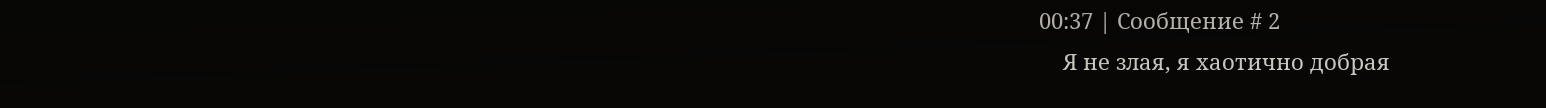00:37 | Сообщение # 2
    Я не злая, я хаотично добрая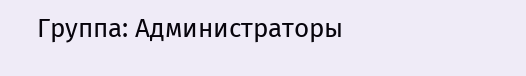Группа: Администраторы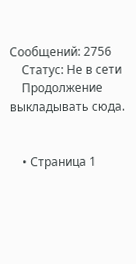Сообщений: 2756
    Статус: Не в сети
    Продолжение выкладывать сюда.


    • Страница 1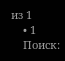из 1
    • 1
    Поиск: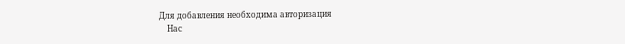Для добавления необходима авторизация
    Нас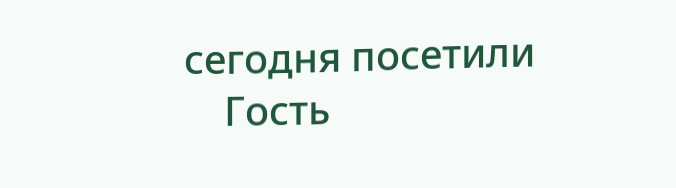сегодня посетили
    Гость